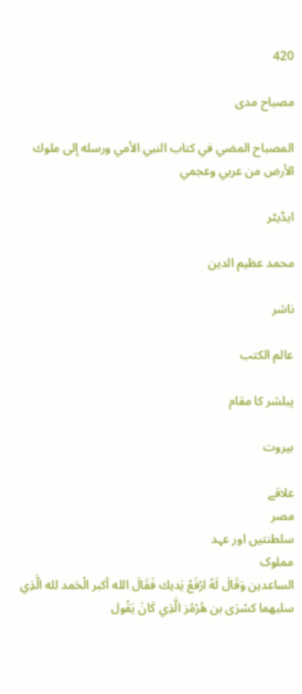420

مصباح مدی

المصباح المضي في كتاب النبي الأمي ورسله إلى ملوك الأرض من عربي وعجمي

ایڈیٹر

محمد عظيم الدين

ناشر

عالم الكتب

پبلشر کا مقام

بيروت

علاقے
مصر
سلطنتیں اور عہد
مملوک
الساعدين وَقَالَ لَهُ ارْفَعْ يَديك فَقَالَ الله أكبر الْحَمد لله الَّذِي سلبهما كسْرَى بن هُرْمُز الَّذِي كَانَ يَقُول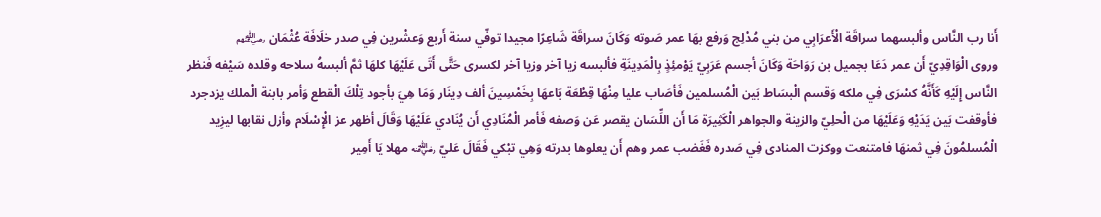أَنا رب النَّاس وألبسهما سراقَة الْأَعرَابِي من بني مُدْلِج وَرفع بهَا عمر صَوته وَكَانَ سراقَة شَاعِرًا مجيدا توفّي سنة أَربع وَعشْرين فِي صدر خلَافَة عُثْمَان ﵃
وروى الْوَاقِدِيّ أَن عمر دَعَا بجميل بن رَوَاحَة وَكَانَ أجسم عَرَبِيّ يَوْمئِذٍ بِالْمَدِينَةِ فألبسه زيا آخر وزيا آخر لكسرى حَتَّى أَتَى عَلَيْهَا كلهَا ثمَّ ألبسهُ سلاحه وقلده سَيْفه فَنظر النَّاس إِلَيْهِ كَأَنَّهُ كسْرَى فِي ملكه وَقسم الْبسَاط بَين الْمُسلمين فَأصَاب عليا مِنْهَا قِطْعَة بَاعهَا بِخَمْسِينَ ألف دِينَار وَمَا هِيَ بأجود تِلْكَ الْقطع وَأمر بابنة الْملك يزدجرد فأوقفت بَين يَدَيْهِ وَعَلَيْهَا من الْحلِيّ والزينة والجواهر الْكَثِيرَة مَا أَن اللِّسَان يقصر عَن وَصفه فَأمر الْمُنَادِي أَن يُنَادي عَلَيْهَا وَقَالَ أظهر عز الْإِسْلَام وأزل نقابها ليزِيد الْمُسلمُونَ فِي ثمنهَا فامتنعت ووكزت المنادى فِي صَدره فَغَضب عمر وهم أَن يعلوها بدرته وَهِي تبْكي فَقَالَ عَليّ ﵁ مهلا يَا أَمِير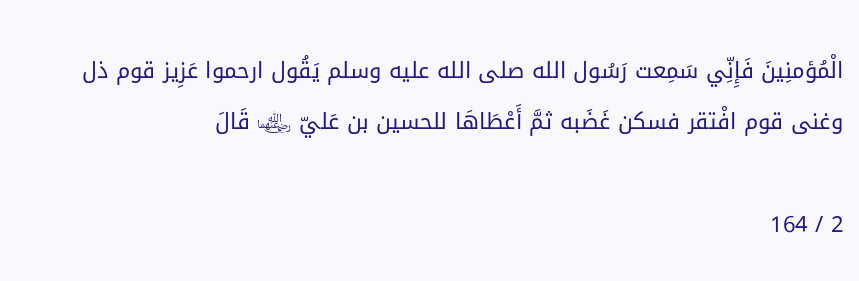الْمُؤمنِينَ فَإِنِّي سَمِعت رَسُول الله صلى الله عليه وسلم يَقُول ارحموا عَزِيز قوم ذل وغنى قوم افْتقر فسكن غَضَبه ثمَّ أَعْطَاهَا للحسين بن عَليّ ﵄ قَالَ

2 / 164